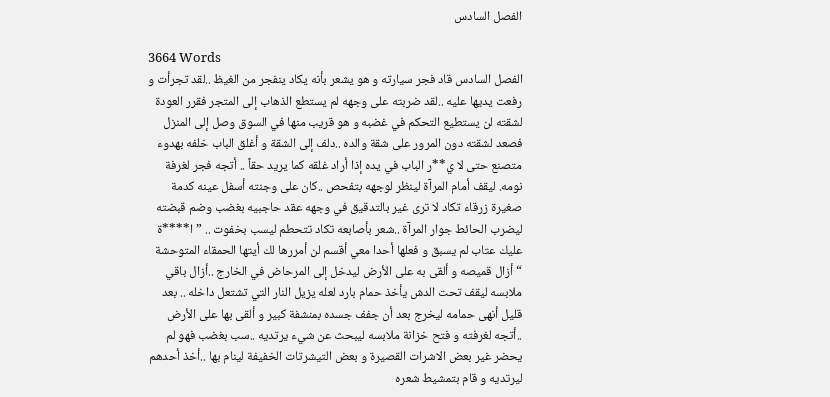الفصل السادس

3664 Words
الفصل السادس قاد فجر سيارته و هو يشعر بأنه يكاد ينفجر من الغيظ ..لقد تجرأت و رفعت يديها عليه ..لقد ضربته على وجهه لم يستطع الذهاب إلى المتجر فقرر العودة لشقته لن يستطيع التحكم في غضبه و هو قريب منها في السوق وصل إلى المنزل فصعد لشقته دون المرور على شقة والده ..دلف إلى الشقة و أغلق الباب خلفه بهدوء متصنع حتى لا ي**ر الباب في يده إذا أراد غلقه كما يريد حقاً .. أتجه فجر لغرفة نومه. ليقف أمام المرآة لينظر لوجهه بتفحص ..كان على وجنته أسفل عينه كدمة صغيرة زرقاء تكاد لا ترى غير بالتدقيق في وجهه عقد حاجبيه بغضب وضم قبضته ليضرب الحائط جوار المرآة ..شعر بأصابعه تكاد تتحطم ليسب بخفوت .. ” ا****ة عليك عتاب لم يسبق و فعلها أحدا معي أقسم لن أمررها لك أيتها الحمقاء المتوحشة “ أزال قميصه و ألقى به على الأرض ليدخل إلى المرحاض في الخارج ..أزال باقي ملابسه ليقف تحت الدش يأخذ حمام بارد لعله يزيل النار التي تشتعل داخله .. بعد قليل أنهى حمامه ليخرج بعد أن جفف جسده بمنشفة كبير و ألقى بها على الأرض ..أتجه لغرفته و فتح خزانة ملابسه ليبحث عن شيء يرتديه ..سب بغضب فهو لم يحضر غير بعض الاشرات القصيرة و بعض التيشرتات الخفيفة لينام بها ..أخذ أحدهم ليرتديه و قام بتمشيط شعره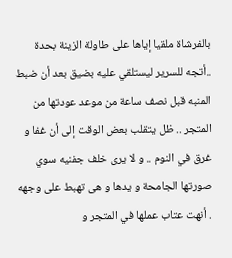بالفرشاة ملقيا إياها على طاولة الزينة بحدة ..أتجه للسرير ليستلقي عليه بضيق بعد أن ضبط المنبه قبل نصف ساعة من موعد عودتها من المتجر .. ظل يتقلب بعض الوقت إلى أن غفا و غرق في النوم .. و لا يرى خلف جفنيه سوي صورتها الجامحة و يدها و هى تهبط على وجهه . أنهت عتاب عملها في المتجر و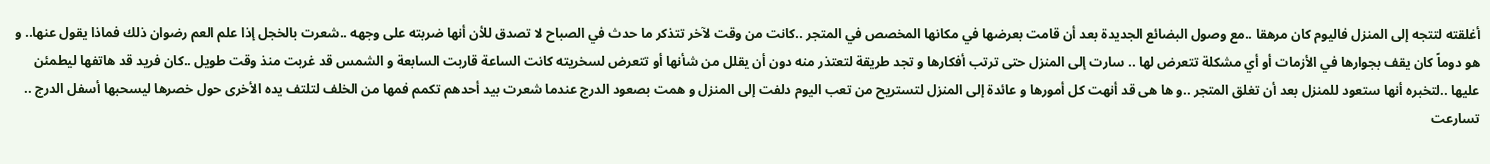أغلقته لتتجه إلى المنزل فاليوم كان مرهقا ..مع وصول البضائع الجديدة بعد أن قامت بعرضها في مكانها المخصص في المتجر ..كانت من وقت لآخر تتذكر ما حدث في الصباح لا تصدق للأن أنها ضربته على وجهه ..شعرت بالخجل إذا علم العم رضوان ذلك فماذا يقول عنها.. و هو دوماً كان يقف بجوارها في الأزمات أو أي مشكلة تتعرض لها .. سارت إلى المنزل حتى ترتب أفكارها و تجد طريقة لتعتذر منه دون أن يقلل من شأنها أو تتعرض لسخريته كانت الساعة قاربت السابعة و الشمس قد غربت منذ وقت طويل ..كان فريد قد هاتفها ليطمئن عليها ..لتخبره أنها ستعود للمنزل بعد أن تغلق المتجر ..و ها هى قد أنهت كل أمورها و عائدة إلى المنزل لتستريح من تعب اليوم دلفت إلى المنزل و همت بصعود الدرج عندما شعرت بيد أحدهم تكمم فمها من الخلف لتلتف يده الأخرى حول خصرها ليسحبها أسفل الدرج .. تسارعت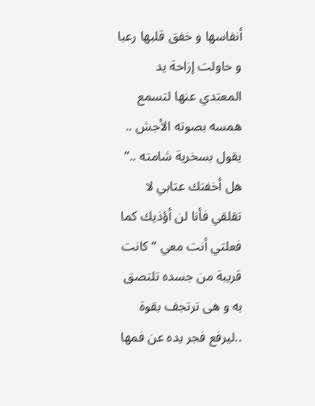أنفاسها و خفق قلبها رعبا و حاولت إزاحة يد المعتدي عنها لتسمع همسه بصوته الأجش .. يقول بسخرية شامته ..” هل أخفتك عتابي لا تقلقي فأنا لن أؤذيك كما فعلتي أنت معي “ كانت قريبة من جسده تلتصق به و هى ترتجف بقوة ..ليرفع فجر يده عن فمها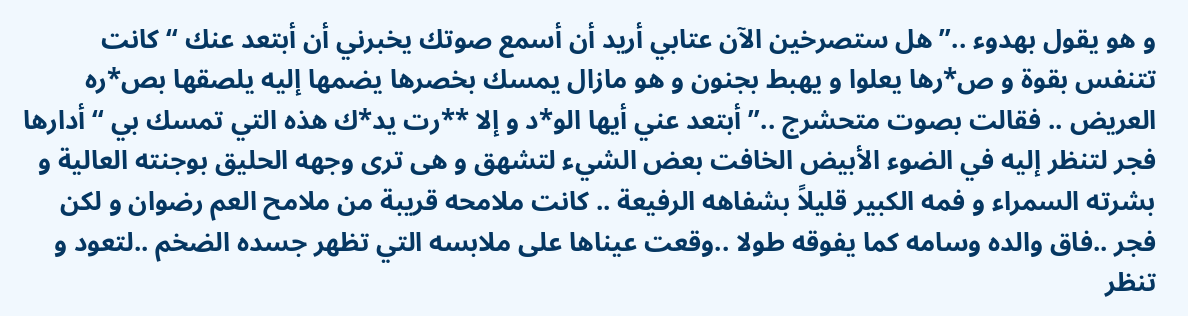و هو يقول بهدوء ..” هل ستصرخين الآن عتابي أريد أن أسمع صوتك يخبرني أن أبتعد عنك “ كانت تتنفس بقوة و ص*رها يعلوا و يهبط بجنون و هو مازال يمسك بخصرها يضمها إليه يلصقها بص*ره العريض .. فقالت بصوت متحشرج ..” أبتعد عني أيها الو*د و إلا **رت يد*ك هذه التي تمسك بي “ أدارها فجر لتنظر إليه في الضوء الأبيض الخافت بعض الشيء لتشهق و هى ترى وجهه الحليق بوجنته العالية و بشرته السمراء و فمه الكبير قليلاً بشفاهه الرفيعة .. كانت ملامحه قريبة من ملامح العم رضوان و لكن فجر ..فاق والده وسامه كما يفوقه طولا ..وقعت عيناها على ملابسه التي تظهر جسده الضخم ..لتعود و تنظر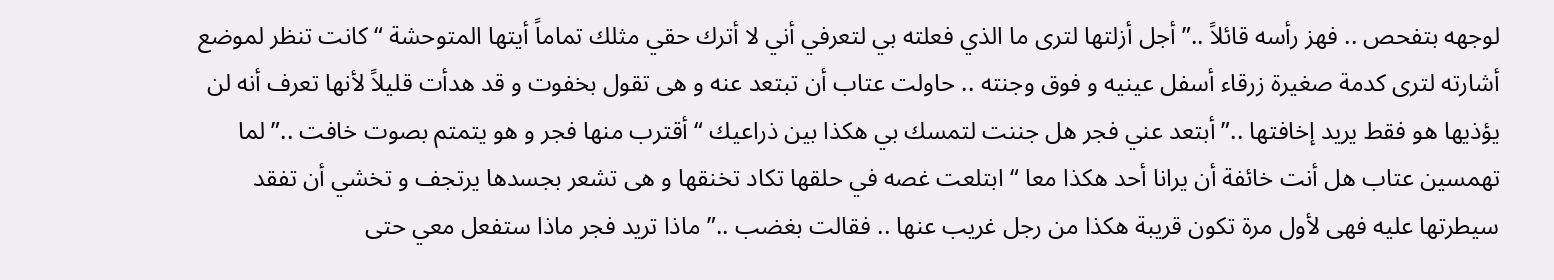لوجهه بتفحص .. فهز رأسه قائلاً ..” أجل أزلتها لترى ما الذي فعلته بي لتعرفي أني لا أترك حقي مثلك تماماً أيتها المتوحشة “ كانت تنظر لموضع أشارته لترى كدمة صغيرة زرقاء أسفل عينيه و فوق وجنته .. حاولت عتاب أن تبتعد عنه و هى تقول بخفوت و قد هدأت قليلاً لأنها تعرف أنه لن يؤذيها هو فقط يريد إخافتها ..” أبتعد عني فجر هل جننت لتمسك بي هكذا بين ذراعيك “ أقترب منها فجر و هو يتمتم بصوت خافت ..” لما تهمسين عتاب هل أنت خائفة أن يرانا أحد هكذا معا “ ابتلعت غصه في حلقها تكاد تخنقها و هى تشعر بجسدها يرتجف و تخشي أن تفقد سيطرتها عليه فهى لأول مرة تكون قريبة هكذا من رجل غريب عنها .. فقالت بغضب ..” ماذا تريد فجر ماذا ستفعل معي حتى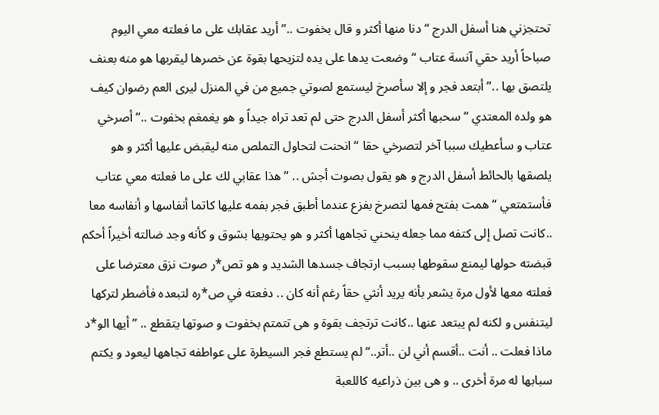تحتجزني هنا أسفل الدرج “ دنا منها أكثر و قال بخفوت ..” أريد عقابك على ما فعلته معي اليوم صباحاً أريد حقي آنسة عتاب “ وضعت يدها على يده لتزيحها بقوة عن خصرها ليقربها هو منه بعنف يلتصق بها ..” أبتعد فجر و إلا سأصرخ ليستمع لصوتي جميع من في المنزل ليرى العم رضوان كيف هو ولده المعتدي “ سحبها أكثر أسفل الدرج حتى لم تعد تراه جيداً و هو يغمغم بخفوت ..” أصرخي عتاب و سأعطيك سببا آخر لتصرخي حقا “ انحنت لتحاول التملص منه ليقبض عليها أكثر و هو يلصقها بالحائط أسفل الدرج و هو يقول بصوت أجش .. ” هذا عقابي لك على ما فعلته معي عتاب فأستمتعي “ همت بفتح فمها لتصرخ بفزع عندما أطبق فجر بفمه عليها كاتما أنفاسها و أنفاسه معا ..كانت تصل إلى كتفه مما جعله ينحني تجاهها أكثر و هو يحتويها بشوق و كأنه وجد ضالته أخيراً أحكم قبضته حولها ليمنع سقوطها بسبب ارتجاف جسدها الشديد و هو تص*ر صوت نزق معترضا على فعلته معها لأول مرة يشعر بأنه يريد أنثي حقاً رغم أنه كان .. دفعته في ص*ره لتبعده فأضطر لتركها ليتنفس و لكنه لم يبتعد عنها ..كانت ترتجف بقوة و هى تتمتم بخفوت و صوتها يتقطع .. ” أيها الو*د ماذا فعلت .. أنت ..أقسم أني لن ..أتر..“ لم يستطع فجر السيطرة على عواطفه تجاهها ليعود و يكتم سبابها له مرة أخرى .. و هى بين ذراعيه كاللعبة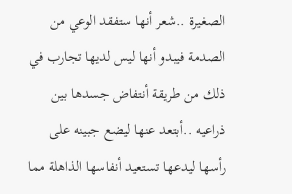الصغيرة ..شعر أنها ستفقد الوعي من الصدمة فيبدو أنها ليس لديها تجارب في ذلك من طريقة أنتفاض جسدها بين ذراعيه ..أبتعد عنها ليضع جبينه على رأسها ليدعها تستعيد أنفاسها الذاهلة مما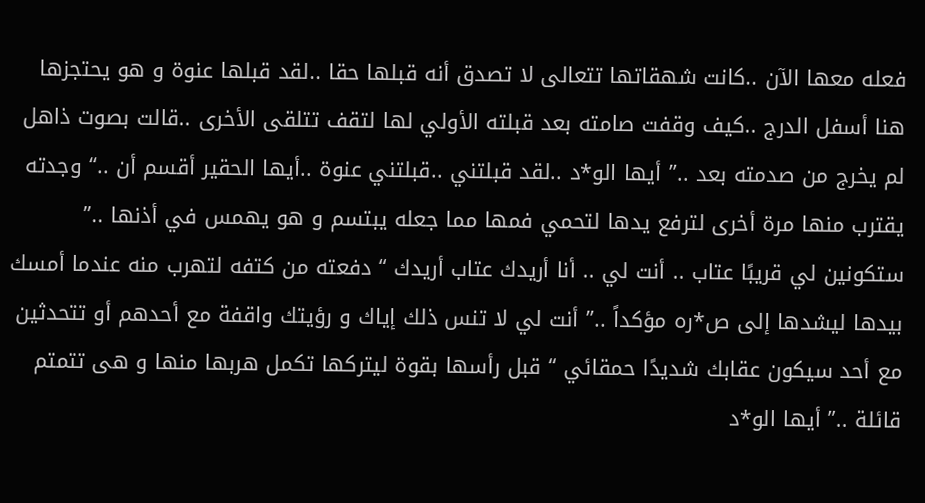فعله معها الآن ..كانت شهقاتها تتعالى لا تصدق أنه قبلها حقا ..لقد قبلها عنوة و هو يحتجزها هنا أسفل الدرج ..كيف وقفت صامته بعد قبلته الأولي لها لتقف تتلقى الأخرى ..قالت بصوت ذاهل لم يخرج من صدمته بعد ..” أيها الو*د ..لقد قبلتني ..قبلتني عنوة ..أيها الحقير أقسم أن ..“ وجدته يقترب منها مرة أخرى لترفع يدها لتحمي فمها مما جعله يبتسم و هو يهمس في أذنها ..” ستكونين لي قريبًا عتاب .. أنت لي .. أنا أريدك عتاب أريدك “ دفعته من كتفه لتهرب منه عندما أمسك بيدها ليشدها إلى ص*ره مؤكداً ..” أنت لي لا تنس ذلك إياك و رؤيتك واقفة مع أحدهم أو تتحدثين مع أحد سيكون عقابك شديدًا حمقائي “ قبل رأسها بقوة ليتركها تكمل هربها منها و هى تتمتم قائلة ..” أيها الو*د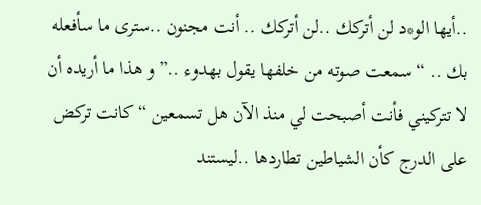..أيها الو*د لن أتركك ..لن أتركك .. أنت مجنون ..سترى ما سأفعله بك .. “ سمعت صوته من خلفها يقول بهدوء ..” و هذا ما أريده أن لا تتركيني فأنت أصبحت لي منذ الآن هل تسمعين “ كانت تركض على الدرج كأن الشياطين تطاردها ..ليستند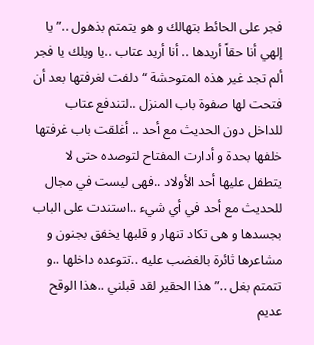فجر على الحائط بتهالك و هو يتمتم بذهول ..” يا إلهي أنا حقاً أريدها .. أنا أريد عتاب ..يا ويلك يا فجر ألم تجد غير هذه المتوحشة “ دلفت لغرفتها بعد أن فتحت لها صفوة باب المنزل ..لتندفع عتاب للداخل دون الحديث مع أحد .. أغلقت باب غرفتها خلفها بحدة و أدارت المفتاح لتوصده حتى لا يتطفل عليها أحد الأولاد ..فهى ليست في مجال للحديث مع أحد في أي شيء ..استندت على الباب بجسدها و هى تكاد تنهار و قلبها يخفق بجنون و مشاعرها ثائرة بالغضب عليه ..تتوعده داخلها ..و تتمتم بغل ..” هذا الحقير لقد قبلني ..هذا الوقح عديم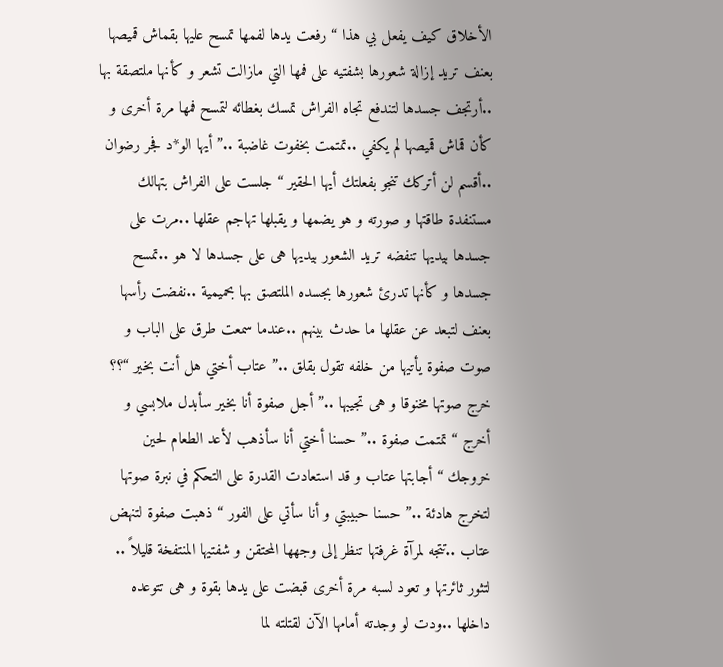الأخلاق كيف يفعل بي هذا “ رفعت يدها لفمها تمسح عليها بقماش قميصها بعنف تريد إزالة شعورها بشفتيه على فمها التي مازالت تشعر و كأنها ملتصقة بها ..أرتجف جسدها لتندفع تجاه الفراش تمسك بغطائه لتمسح فمها مرة أخرى و كأن قماش قميصها لم يكفي ..تمتمت بخفوت غاضبة ..” أيها الو*د فجر رضوان ..أقسم لن أتركك تنجو بفعلتك أيها الحقير “ جلست على الفراش بتهالك مستنفدة طاقتها و صورته و هو يضمها و يقبلها تهاجم عقلها ..مرت على جسدها بيديها تنفضه تريد الشعور بيديها هى على جسدها لا هو ..تمسح جسدها و كأنها تدرئ شعورها بجسده الملتصق بها بحميمية ..نفضت رأسها بعنف لتبعد عن عقلها ما حدث بينهم ..عندما سمعت طرق على الباب و صوت صفوة يأتيها من خلفه تقول بقلق ..” عتاب أختي هل أنت بخير “؟؟ خرج صوتها مخنوقا و هى تجيبها ..” أجل صفوة أنا بخير سأبدل ملابسي و أخرج “ تمتمت صفوة ..” حسنا أختي أنا سأذهب لأعد الطعام لحين خروجك “ أجابتها عتاب و قد استعادت القدرة على التحكم في نبرة صوتها لتخرج هادئة ..” حسنا حبيبتي و أنا سأتي على الفور “ ذهبت صفوة لتنهض عتاب ..تتجه لمرآة غرفتها تنظر إلى وجهها المحتقن و شفتيها المنتفخة قليلاً .. لتثور ثائرتها و تعود لسبه مرة أخرى قبضت على يدها بقوة و هى تتوعده داخلها ..ودت لو وجدته أمامها الآن لقتلته لما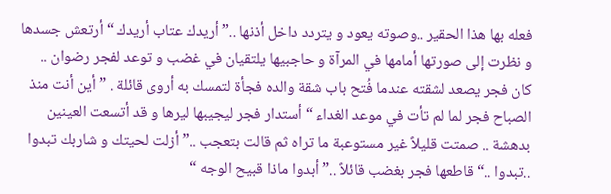فعله بها هذا الحقير ..وصوته يعود و يتردد داخل أذنها ..” أريدك عتاب أريدك “ أرتعش جسدها و نظرت إلى صورتها أمامها في المرآة و حاجبيها يلتقيان في غضب و توعد لفجر رضوان .. كان فجر يصعد لشقته عندما فُتح باب شقة والده فجأة لتمسك به أروى قائلة . ” أين أنت منذ الصباح فجر لما لم تأت في موعد الغداء “ أستدار فجر ليجيبها ليرها و قد أتسعت العينين بدهشة .. صمتت قليلاً غير مستوعبة ما تراه ثم قالت بتعجب ..” أزلت لحيتك و شاربك تبدوا ..تبدوا ..“ قاطعها فجر بغضب قائلاً ..” أبدوا ماذا قبيح الوجه “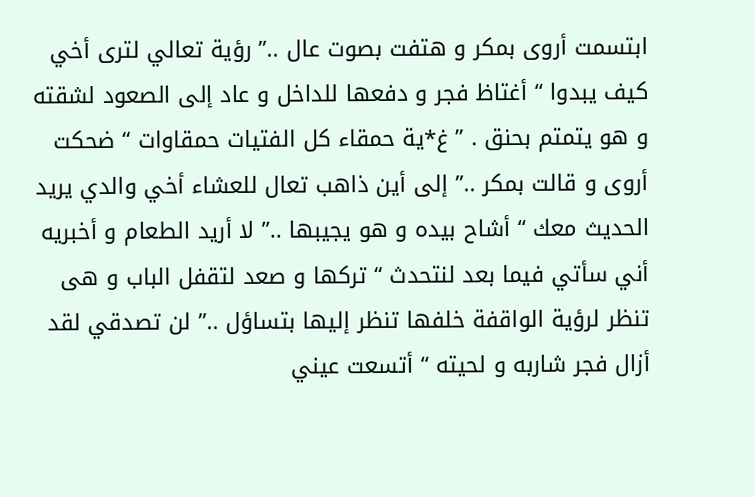ابتسمت أروى بمكر و هتفت بصوت عال ..” رؤية تعالي لترى أخي كيف يبدوا “ أغتاظ فجر و دفعها للداخل و عاد إلى الصعود لشقته و هو يتمتم بحنق . ” غ*ية حمقاء كل الفتيات حمقاوات “ ضحكت أروى و قالت بمكر ..” إلى أين ذاهب تعال للعشاء أخي والدي يريد الحديث معك “ أشاح بيده و هو يجيبها ..” لا أريد الطعام و أخبريه أني سأتي فيما بعد لنتحدث “ تركها و صعد لتقفل الباب و هى تنظر لرؤية الواقفة خلفها تنظر إليها بتساؤل ..” لن تصدقي لقد أزال فجر شاربه و لحيته “ أتسعت عيني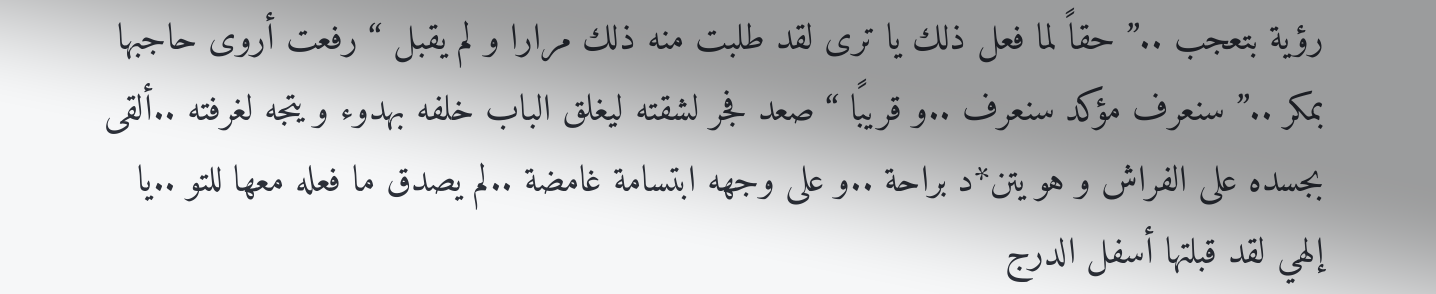رؤية بتعجب ..” حقاً لما فعل ذلك يا ترى لقد طلبت منه ذلك مرارا و لم يقبل “ رفعت أروى حاجبها بمكر ..” سنعرف مؤكد سنعرف ..و قريبًا “ صعد فجر لشقته ليغلق الباب خلفه بهدوء و يتجه لغرفته ..ألقى بجسده على الفراش و هو يتن*د براحة ..و على وجهه ابتسامة غامضة ..لم يصدق ما فعله معها للتو ..يا إلهي لقد قبلتها أسفل الدرج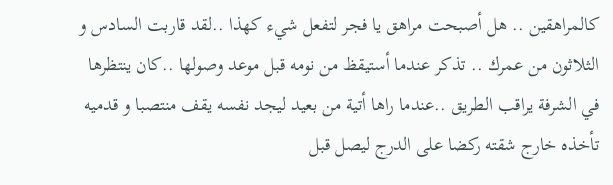كالمراهقين .. هل أصبحت مراهق يا فجر لتفعل شيء كهذا ..لقد قاربت السادس و الثلاثون من عمرك .. تذكر عندما أستيقظ من نومه قبل موعد وصولها ..كان ينتظرها في الشرفة يراقب الطريق ..عندما راها أتية من بعيد ليجد نفسه يقف منتصبا و قدميه تأخذه خارج شقته ركضا على الدرج ليصل قبل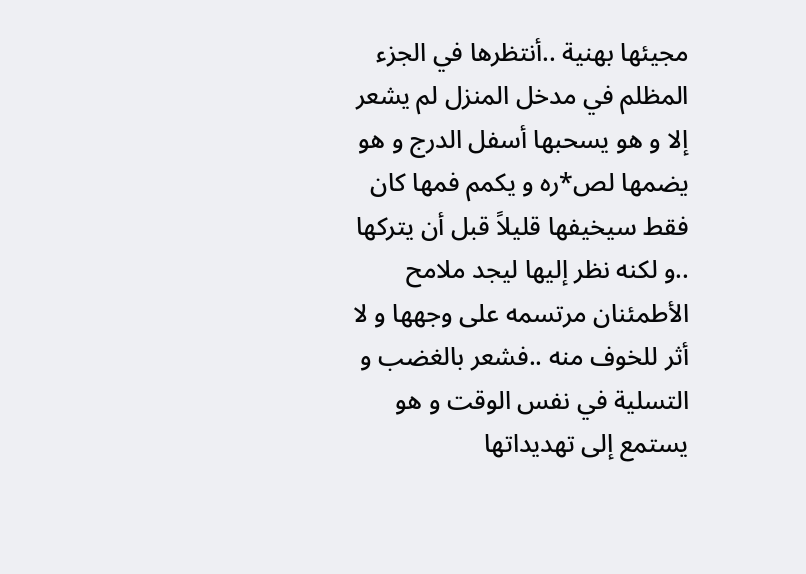مجيئها بهنية ..أنتظرها في الجزء المظلم في مدخل المنزل لم يشعر إلا و هو يسحبها أسفل الدرج و هو يضمها لص*ره و يكمم فمها كان فقط سيخيفها قليلاً قبل أن يتركها ..و لكنه نظر إليها ليجد ملامح الأطمئنان مرتسمه على وجهها و لا أثر للخوف منه ..فشعر بالغضب و التسلية في نفس الوقت و هو يستمع إلى تهديداتها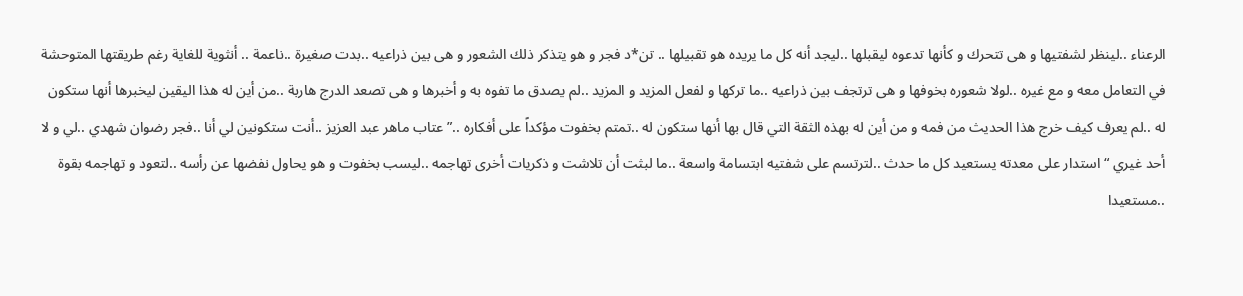الرعناء ..لينظر لشفتيها و هى تتحرك و كأنها تدعوه ليقبلها ..ليجد أنه كل ما يريده هو تقبيلها .. تن*د فجر و هو يتذكر ذلك الشعور و هى بين ذراعيه ..بدت صغيرة ..ناعمة .. أنثوية للغاية رغم طريقتها المتوحشة في التعامل معه و مع غيره ..لولا شعوره بخوفها و هى ترتجف بين ذراعيه ..ما تركها و لفعل المزيد و المزيد ..لم يصدق ما تفوه به و أخبرها و هى تصعد الدرج هاربة ..من أين له هذا اليقين ليخبرها أنها ستكون له ..لم يعرف كيف خرج هذا الحديث من فمه و من أين له بهذه الثقة التي قال بها أنها ستكون له ..تمتم بخفوت مؤكداً على أفكاره ..” عتاب ماهر عبد العزيز ..أنت ستكونين لي أنا ..فجر رضوان شهدي ..لي و لا أحد غيري “ استدار على معدته يستعيد كل ما حدث ..لترتسم على شفتيه ابتسامة واسعة ..ما لبثت أن تلاشت و ذكريات أخرى تهاجمه ..ليسب بخفوت و هو يحاول نفضها عن رأسه ..لتعود و تهاجمه بقوة ..مستعيدا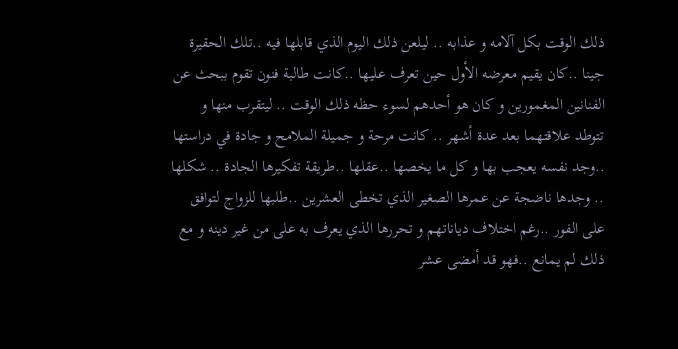ذلك الوقت بكل آلامه و عذابه .. ليلعن ذلك اليوم الذي قابلها فيه ..تلك الحقيرة جينا ..كان يقيم معرضه الأول حين تعرف عليها ..كانت طالبة فنون تقوم ببحث عن الفنانين المغمورين و كان هو أحدهم لسوء حظه ذلك الوقت .. ليتقرب منها و تتوطد علاقتهما بعد عدة أشهر .. كانت مرحة و جميلة الملامح و جادة في دراستها ..وجد نفسه يعجب بها و كل ما يخصها ..عقلها ..طريقة تفكيرها الجادة .. شكلها .. وجدها ناضجة عن عمرها الصغير الذي تخطى العشرين ..طلبها للزواج لتوافق على الفور ..رغم اختلاف دياناتهم و تحررها الذي يعرف به على من غير دينه و مع ذلك لم يمانع ..فهو قد أمضى عشر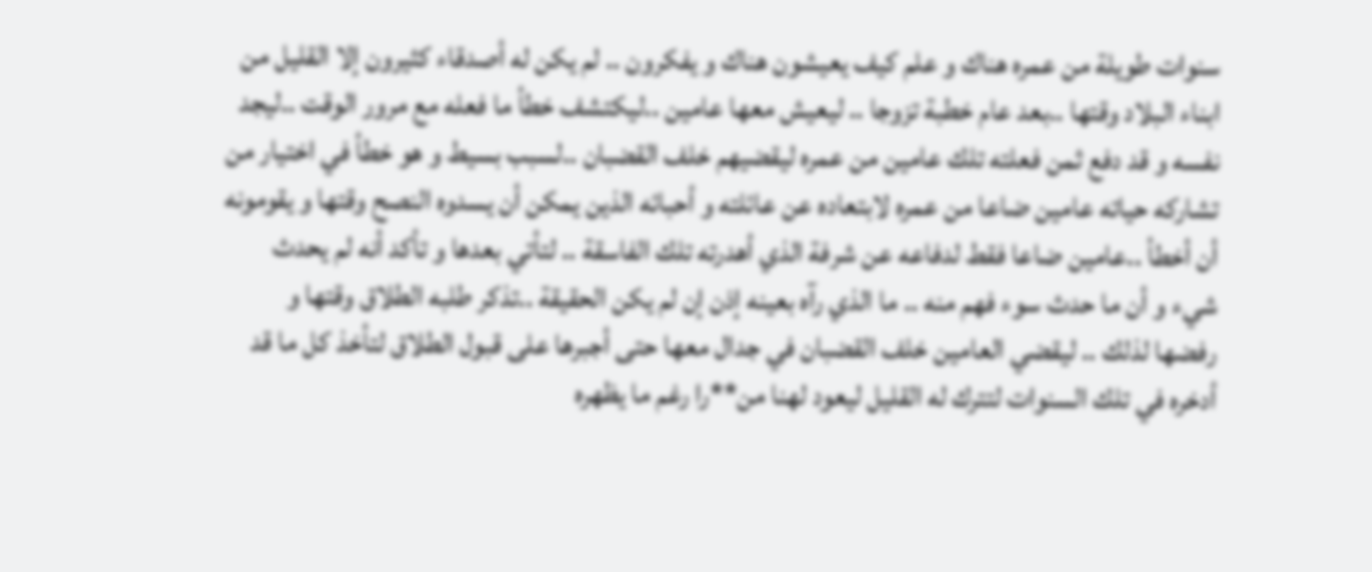سنوات طويلة من عمره هناك و علم كيف يعيشون هناك و يفكرون .. لم يكن له أصدقاء كثيرون إلا القليل من ابناء البلاد وقتها ..بعد عام خطبة تزوجا .. ليعيش معها عامين ..ليكتشف خطأ ما فعله مع مرور الوقت ..ليجد نفسه و قد دفع ثمن فعلته تلك عامين من عمره ليقضيهم خلف القضبان ..لسبب بسيط و هو خطأ في اختيار من تشاركه حياته عامين ضاعا من عمره لابتعاده عن عائلته و أحبائه الذين يمكن أن يسدوه النصح وقتها و يقومونه أن أخطأ ..عامين ضاعا فقط لدفاعه عن شرفة الذي أهدرته تلك الفاسقة .. لتأتي بعدها و تأكد أنه لم يحدث شيء و أن ما حدث سوء فهم منه .. ما الذي رآه بعينه إذن إن لم يكن الحقيقة ..تذكر طلبه الطلاق وقتها و رفضها لذلك .. ليقضي العامين خلف القضبان في جدال معها حتى أجبرها على قبول الطلاق لتأخذ كل ما قد أدخره في تلك السنوات لتترك له القليل ليعود لهنا من**را رغم ما يظهره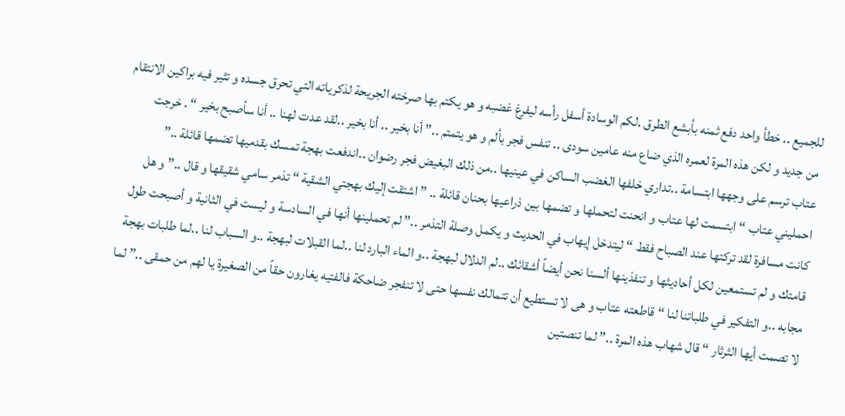للجميع .. خطأ واحد دفع ثمنه بأبشع الطرق .لكم الوسادة أسفل رأسه ليفرغ غضبه و هو يكتم بها صرخته الجريحة لذكرياته التي تحرق جسده و تثير فيه براكين الانتقام من جديد و لكن هذه المرة لعمره الذي ضاع منه عامين سودى .. تنفس فجر بألم و هو يتمتم ..” أنا بخير .. أنا بخير ..لقد عدت لهنا .. أنا سأصبح بخير “ . خرجت عتاب ترسم على وجهها ابتسامة ..تداري خلفها الغضب الساكن في عينيها ..من ذلك البغيض فجر رضوان ..اندفعت بهجة تمسك بقدميها تضمها قائلة ..” احمليني عتاب “ ابتسمت لها عتاب و انحنت لتحملها و تضمها بين ذراعيها بحنان قائلة .. ” اشتقت إليك بهجتي الشقية “ تذمر سامي شقيقها و قال ..” و هل كانت مسافرة لقد تركتها عند الصباح فقط “ ليتدخل إيهاب في الحديث و يكمل وصلة التذمر ..” لم تحملينها أنها في السادسة و ليست في الثانية و أصبحت طول قامتك و لم تستمعين لكل أحاديثها و تنفذينها ألسنا نحن أيضاً أشقائك ..لم الدلال لبهجة ..و الماء البارد لنا ..لما القبلات لبهجة ..و السباب لنا ..لما طلبات بهجة مجابه ..و التفكير في طلباتنا لنا “ قاطعته عتاب و هى لا تستطيع أن تتمالك نفسها حتى لا تنفجر ضاحكة فالفتيه يغارون حقاً من الصغيرة يا لهم من حمقى ..” لما لا تصمت أيها الثرثار “ قال شهاب هذه المرة ..” لما تنصتين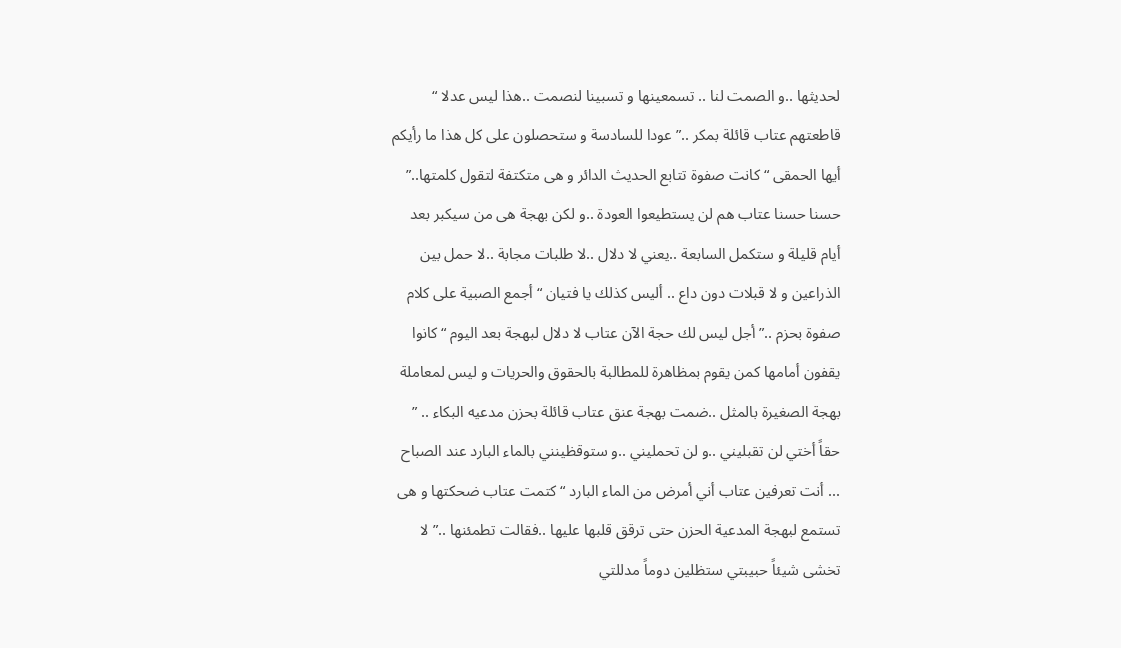لحديثها ..و الصمت لنا .. تسمعينها و تسبينا لنصمت ..هذا ليس عدلا “ قاطعتهم عتاب قائلة بمكر ..” عودا للسادسة و ستحصلون على كل هذا ما رأيكم أيها الحمقى “ كانت صفوة تتابع الحديث الدائر و هى متكتفة لتقول كلمتها..” حسنا حسنا عتاب هم لن يستطيعوا العودة ..و لكن بهجة هى من سيكبر بعد أيام قليلة و ستكمل السابعة ..يعني لا دلال ..لا طلبات مجابة ..لا حمل بين الذراعين و لا قبلات دون داع .. أليس كذلك يا فتيان “ أجمع الصبية على كلام صفوة بحزم ..” أجل ليس لك حجة الآن عتاب لا دلال لبهجة بعد اليوم “ كانوا يقفون أمامها كمن يقوم بمظاهرة للمطالبة بالحقوق والحريات و ليس لمعاملة بهجة الصغيرة بالمثل ..ضمت بهجة عنق عتاب قائلة بحزن مدعيه البكاء .. ” حقاً أختي لن تقبليني ..و لن تحمليني ..و ستوقظينني بالماء البارد عند الصباح ... أنت تعرفين عتاب أني أمرض من الماء البارد “ كتمت عتاب ضحكتها و هى تستمع لبهجة المدعية الحزن حتى ترقق قلبها عليها ..فقالت تطمئنها ..” لا تخشى شيئاً حبيبتي ستظلين دوماً مدللتي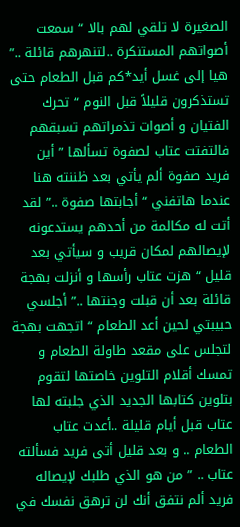الصغيرة لا تلقي لهم بالا “ سمعت أصواتهم المستنكرة ..لتنهرهم قائلة ..” هيا إلى غسل أيد*كم قبل الطعام حتى تستذكرون قليلاً قبل النوم “ تحرك الفتيان و أصوات تذمراتهم تسبقهم فالتفتت عتاب لصفوة تسألها ” أين فريد صفوة ألم يأتي بعد ظننته هنا عندما هاتفني “ أجابتها صفوة ..” لقد أتت له مكالمة من أحدهم يستدعونه لإيصالهم لمكان قريب و سيأتي بعد قليل “ هزت عتاب رأسها و أنزلت بهجة قائلة بعد أن قبلت وجنتها ..” أجلسي حبيبتي لحين أعد الطعام “ اتجهت بهجة لتجلس على مقعد طاولة الطعام و تمسك أقلام التلوين خاصتها لتقوم بتلوين كتابها الجديد الذي جلبته لها عتاب قبل أيام قليلة ..أعدت عتاب الطعام .. و بعد قليل أتى فريد فسألته عتاب .. ” من هو الذي طلبك لإيصاله فريد ألم نتفق أنك لن ترهق نفسك في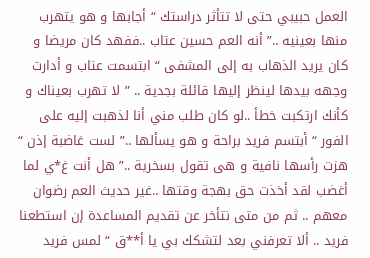العمل حبيبي حتى لا تتأثر دراستك “ أجابها و هو يتهرب منها بعينيه ..” أنه العم حسين عتاب ..ففهد كان مريضا و كان يريد الذهاب به إلى المشفى “ ابتسمت عتاب و أدارت وجهه بيدها لينظر إليها قائلة بجدية .. ” لا تهرب بعيناك و كأنك ارتكبت خطأ ..لو كان طلب مني أنا لذهبت إليه على الفور “ أبتسم فريد براحة و هو يسألها ..” لست غاضبة إذن “ هزت رأسها نافية و هى تقول بسخرية ..” هل أنت غ*ي لما أغضب لقد أخذت حق بهجة وقتها ..غير حديث العم رضوان معهم .. ثم من متى نتأخر عن تقديم المساعدة إن استطعنا فريد .. ألا تعرفني بعد لتشكك بي يا أ**ق “ لمس فريد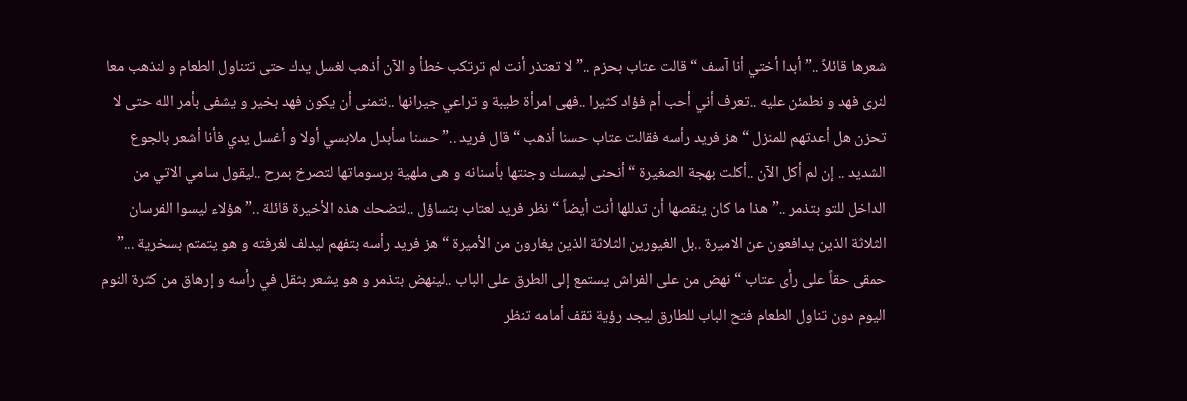شعرها قائلاً ..” أبدا أختي أنا آسف “ قالت عتاب بحزم ..” لا تعتذر أنت لم ترتكب خطأ و الآن أذهب لغسل يدك حتى تتناول الطعام و لنذهب معا لنرى فهد و نطمئن عليه ..تعرف أني أحب أم فؤاد كثيرا ..فهى امرأة طيبة و تراعي جيرانها ..نتمنى أن يكون فهد بخير و يشفى بأمر الله حتى لا تحزن هل أعدتهم للمنزل “ هز فريد رأسه فقالت عتاب حسنا أذهب “ قال فريد ..” حسنا سأبدل ملابسي أولا و أغسل يدي فأنا أشعر بالجوع الشديد .. إن لم أكل الآن ..أكلت بهجة الصغيرة “ أنحنى ليمسك وجنتها بأسنانه و هى ملهية برسوماتها لتصرخ بمرح ..ليقول سامي الاتي من الداخل للتو بتذمر ..” هذا ما كان ينقصها أن تدللها أنت أيضاً “ نظر فريد لعتاب بتساؤل ..لتضحك هذه الأخيرة قائلة ..” هؤلاء ليسوا الفرسان الثلاثة الذين يدافعون عن الاميرة ..بل الغيورين الثلاثة الذين يغارون من الأميرة “ هز فريد رأسه بتفهم ليدلف لغرفته و هو يتمتم بسخرية ...” حمقى حقاً على رأى عتاب “ نهض من على الفراش يستمع إلى الطرق على الباب ..لينهض بتذمر و هو يشعر بثقل في رأسه و إرهاق من كثرة النوم اليوم دون تناول الطعام فتح الباب للطارق ليجد رؤية تقف أمامه تنظر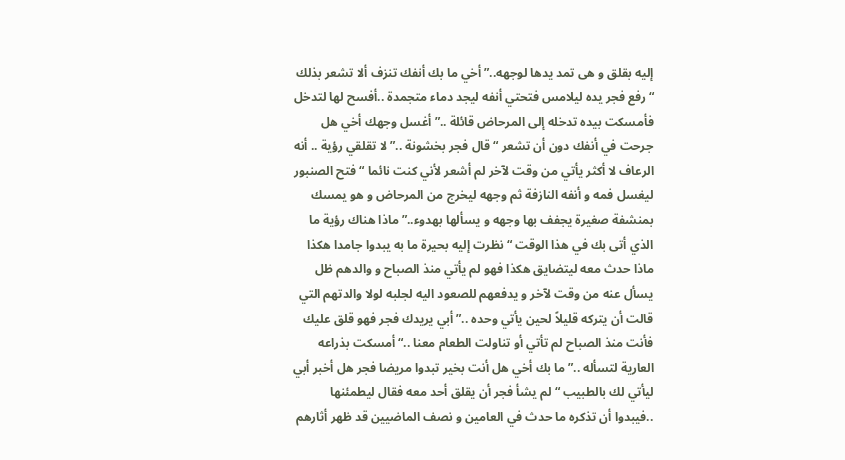إليه بقلق و هى تمد يدها لوجهه..” أخي ما بك أنفك تنزف ألا تشعر بذلك “ رفع فجر يده ليلامس فتحتي أنفه ليجد دماء متجمدة ..أفسح لها لتدخل فأمسكت بيده تدخله إلى المرحاض قائلة ..” أغسل وجهك أخي هل جرحت في أنفك دون أن تشعر “ قال فجر بخشونة ..” لا تقلقي رؤية .. أنه الرعاف لا أكثر يأتي من وقت لآخر لم أشعر لأني كنت نائما “ فتح الصنبور ليغسل فمه و أنفه النازفة ثم وجهه ليخرج من المرحاض و هو يمسك بمنشفة صغيرة يجفف بها وجهه و يسألها بهدوء..” ماذا هناك رؤية ما الذي أتى بك في هذا الوقت “ نظرت إليه بحيرة ما به يبدوا جامدا هكذا ماذا حدث معه ليتضايق هكذا فهو لم يأتي منذ الصباح و والدهم ظل يسأل عنه من وقت لآخر و يدفعهم للصعود اليه لجلبه لولا والدتهم التي قالت أن يتركه قليلاً لحين يأتي وحده ..” أبي يريدك فجر فهو قلق عليك فأنت منذ الصباح لم تأتي أو تناولت الطعام معنا ..“ أمسكت بذراعه العارية لتسأله ..” ما بك أخي هل أنت بخير تبدوا مريضا فجر هل أخبر أبي ليأتي لك بالطبيب “ لم يشأ فجر أن يقلق أحد معه فقال ليطمئنها ..فيبدوا أن تذكره ما حدث في العامين و نصف الماضيين قد ظهر أثارهم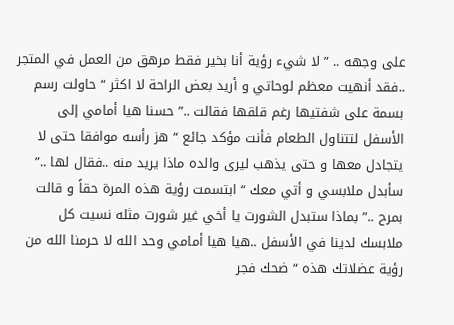على وجهه .. ” لا شيء رؤية أنا بخير فقط مرهق من العمل في المتجر ..فقد أنهيت معظم لوحاتي و أريد بعض الراحة لا اكثر “ حاولت رسم بسمة على شفتيها رغم قلقها فقالت ..” حسنا هيا أمامي إلى الأسفل لتتناول الطعام فأنت مؤكد جائع “ هز رأسه موافقا حتى لا يتجادل معها و حتى يذهب ليرى والده ماذا يريد منه ..فقال لها ..” سأبدل ملابسي و أتي معك “ ابتسمت رؤية هذه المرة حقاً و قالت بمرح ..” بماذا ستبدل الشورت يا أخي غير شورت مثله نسيت كل ملابسك لدينا في الأسفل ..هيا هيا أمامي وحد الله لا حرمنا الله من رؤية عضلاتك هذه “ ضحك فجر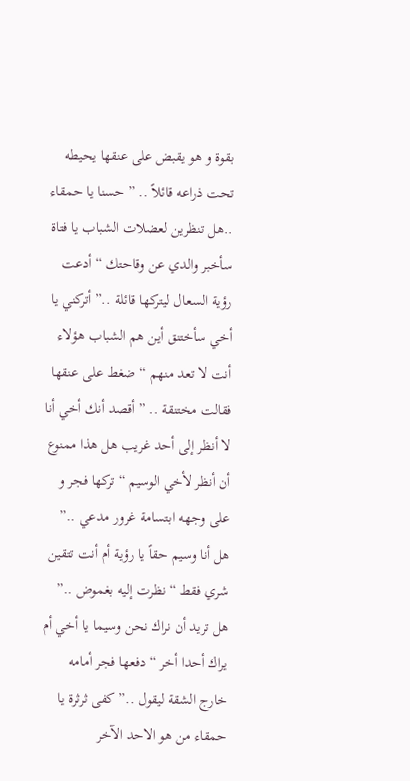بقوة و هو يقبض على عنقها يحيطه تحت ذراعه قائلاً .. ” حسنا يا حمقاء ..هل تنظرين لعضلات الشباب يا فتاة سأخبر والدي عن وقاحتك “ أدعت رؤية السعال ليتركها قائلة ..” أتركني يا أخي سأختنق أين هم الشباب هؤلاء أنت لا تعد منهم “ ضغط على عنقها فقالت مختنقة .. ” أقصد أنك أخي أنا لا أنظر إلى أحد غريب هل هذا ممنوع أن أنظر لأخي الوسيم “ تركها فجر و على وجهه ابتسامة غرور مدعي ..” هل أنا وسيم حقاً يا رؤية أم أنت تتقين شري فقط “ نظرت إليه بغموض ..” هل تريد أن نراك نحن وسيما يا أخي أم يراك أحدا أخر “ دفعها فجر أمامه خارج الشقة ليقول ..” كفى ثرثرة يا حمقاء من هو الاحد الآخر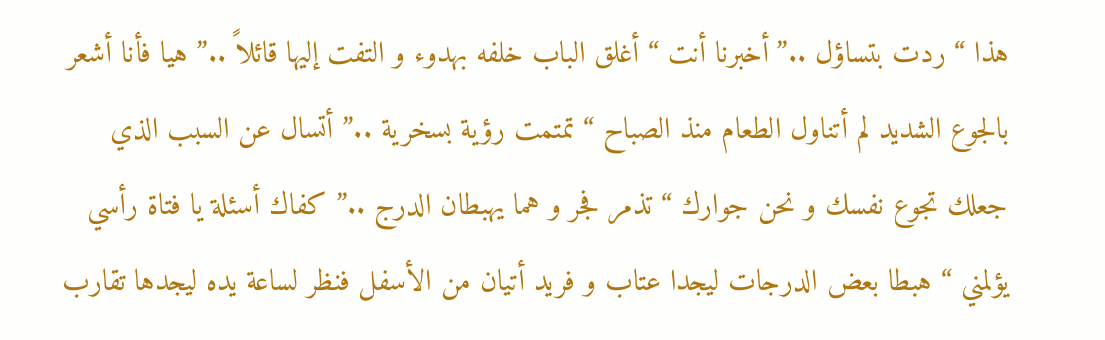هذا “ ردت بتساؤل ..”أخبرنا أنت “ أغلق الباب خلفه بهدوء و التفت إليها قائلاً ..” هيا فأنا أشعر بالجوع الشديد لم أتناول الطعام منذ الصباح “ تمتمت رؤية بسخرية ..” أتسال عن السبب الذي جعلك تجوع نفسك و نحن جوارك “ تذمر فجر و هما يهبطان الدرج ..” كفاك أسئلة يا فتاة رأسي يؤلمني “ هبطا بعض الدرجات ليجدا عتاب و فريد أتيان من الأسفل فنظر لساعة يده ليجدها تقارب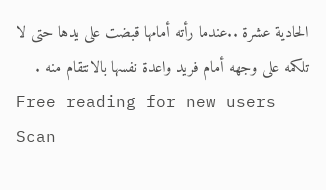الحادية عشرة ..عندما رأته أمامها قبضت على يدها حتى لا تلكمه على وجهه أمام فريد واعدة نفسها بالانتقام منه .
Free reading for new users
Scan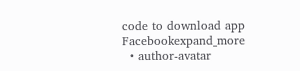code to download app
Facebookexpand_more
  • author-avatar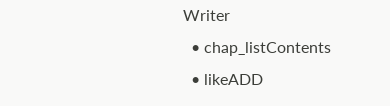Writer
  • chap_listContents
  • likeADD